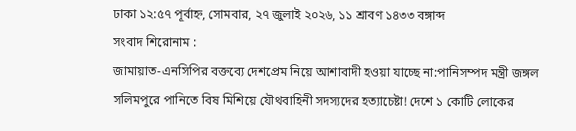ঢাকা ১২:৫৭ পূর্বাহ্ন, সোমবার, ২৭ জুলাই ২০২৬, ১১ শ্রাবণ ১৪৩৩ বঙ্গাব্দ
সংবাদ শিরোনাম :
জামায়াত-এনসিপির বক্তব্যে দেশপ্রেম নিয়ে আশাবাদী হওয়া যাচ্ছে না:পানিসম্পদ মন্ত্রী জঙ্গল সলিমপুরে পানিতে বিষ মিশিয়ে যৌথবাহিনী সদস্যদের হত্যাচেষ্টা! দেশে ১ কোটি লোকের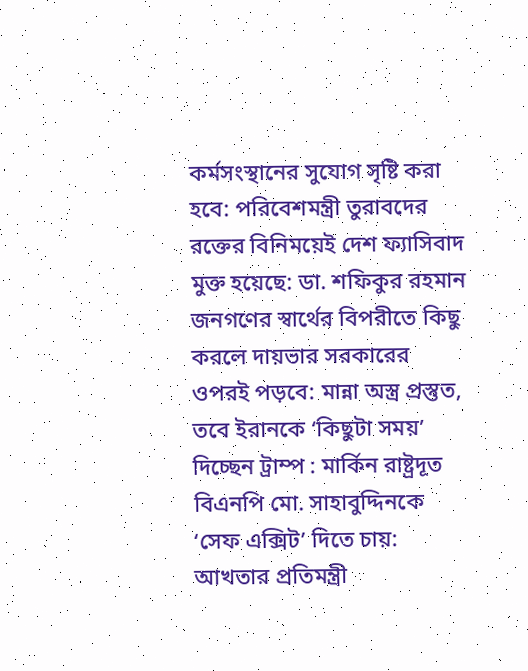কর্মসংস্থানের সুযোগ সৃষ্টি করা হবে: পরিবেশমন্ত্রী তুরাবদের রক্তের বিনিময়েই দেশ ফ্যাসিবাদ মুক্ত হয়েছে: ডা. শফিকুর রহমান জনগণের স্বার্থের বিপরীতে কিছু করলে দায়ভার সরকারের ওপরই পড়বে: মান্না অস্ত্র প্রস্তুত, তবে ইরানকে ‘কিছুটা সময়’ দিচ্ছেন ট্রাম্প : মার্কিন রাষ্ট্রদূত বিএনপি মো. সাহাবুদ্দিনকে ‘সেফ এক্সিট’ দিতে চায়: আখতার প্রতিমন্ত্রী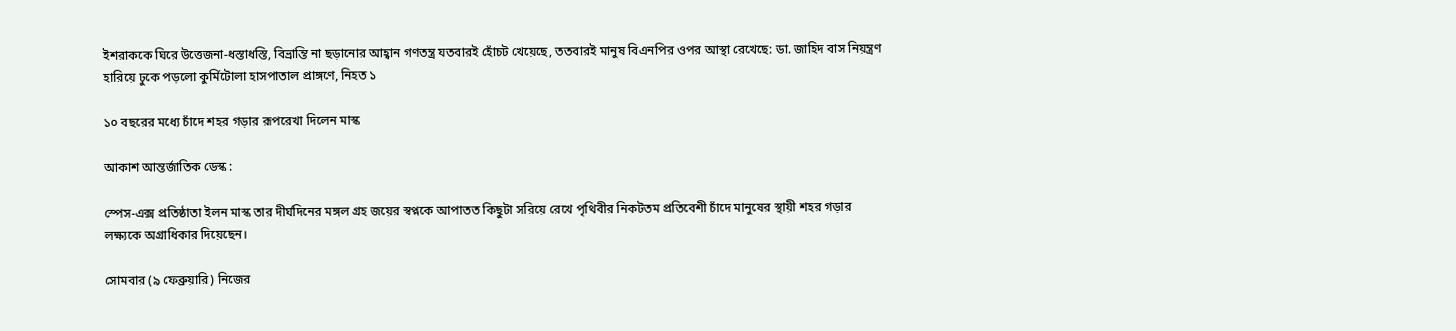ইশরাককে ঘিরে উত্তেজনা-ধস্তাধস্তি, বিভ্রান্তি না ছড়ানোর আহ্বান গণতন্ত্র যতবারই হোঁচট খেয়েছে, ততবারই মানুষ বিএনপির ওপর আস্থা রেখেছে: ডা. জাহিদ বাস নিয়ন্ত্রণ হারিয়ে ঢুকে পড়লো কুর্মিটোলা হাসপাতাল প্রাঙ্গণে, নিহত ১

১০ বছরের মধ্যে চাঁদে শহর গড়ার রূপরেখা দিলেন মাস্ক

আকাশ আন্তর্জাতিক ডেস্ক :

স্পেস-এক্স প্রতিষ্ঠাতা ইলন মাস্ক তার দীর্ঘদিনের মঙ্গল গ্রহ জয়ের স্বপ্নকে আপাতত কিছুটা সরিয়ে রেখে পৃথিবীর নিকটতম প্রতিবেশী চাঁদে মানুষের স্থায়ী শহর গড়ার লক্ষ্যকে অগ্রাধিকার দিয়েছেন।

সোমবার (৯ ফেব্রুয়ারি) নিজের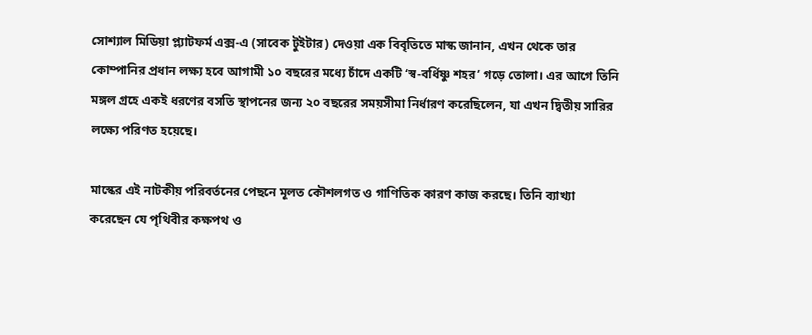সোশ্যাল মিডিয়া প্ল্যাটফর্ম এক্স-এ (সাবেক টুইটার) দেওয়া এক বিবৃতিতে মাস্ক জানান, এখন থেকে তার কোম্পানির প্রধান লক্ষ্য হবে আগামী ১০ বছরের মধ্যে চাঁদে একটি ‘স্ব-বর্ধিষ্ণু শহর’ গড়ে তোলা। এর আগে তিনি মঙ্গল গ্রহে একই ধরণের বসতি স্থাপনের জন্য ২০ বছরের সময়সীমা নির্ধারণ করেছিলেন, যা এখন দ্বিতীয় সারির লক্ষ্যে পরিণত হয়েছে।

মাস্কের এই নাটকীয় পরিবর্তনের পেছনে মূলত কৌশলগত ও গাণিতিক কারণ কাজ করছে। তিনি ব্যাখ্যা করেছেন যে পৃথিবীর কক্ষপথ ও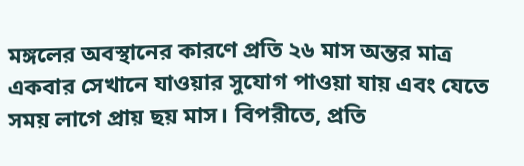মঙ্গলের অবস্থানের কারণে প্রতি ২৬ মাস অন্তর মাত্র একবার সেখানে যাওয়ার সুযোগ পাওয়া যায় এবং যেতে সময় লাগে প্রায় ছয় মাস। বিপরীতে, প্রতি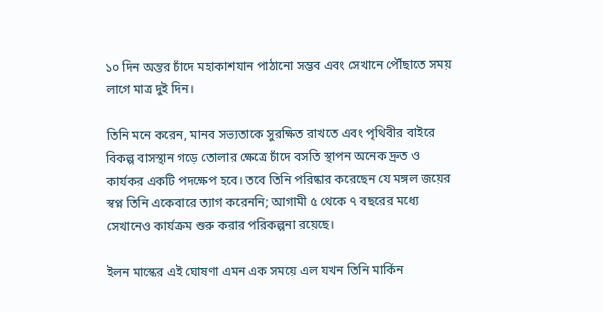১০ দিন অন্তর চাঁদে মহাকাশযান পাঠানো সম্ভব এবং সেখানে পৌঁছাতে সময় লাগে মাত্র দুই দিন।

তিনি মনে করেন, মানব সভ্যতাকে সুরক্ষিত রাখতে এবং পৃথিবীর বাইরে বিকল্প বাসস্থান গড়ে তোলার ক্ষেত্রে চাঁদে বসতি স্থাপন অনেক দ্রুত ও কার্যকর একটি পদক্ষেপ হবে। তবে তিনি পরিষ্কার করেছেন যে মঙ্গল জয়ের স্বপ্ন তিনি একেবারে ত্যাগ করেননি; আগামী ৫ থেকে ৭ বছরের মধ্যে সেখানেও কার্যক্রম শুরু করার পরিকল্পনা রয়েছে।

ইলন মাস্কের এই ঘোষণা এমন এক সময়ে এল যখন তিনি মার্কিন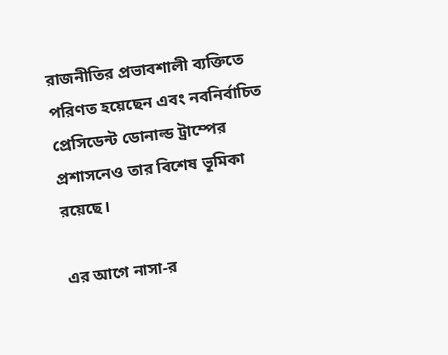রাজনীতির প্রভাবশালী ব্যক্তিতে পরিণত হয়েছেন এবং নবনির্বাচিত প্রেসিডেন্ট ডোনাল্ড ট্রাম্পের প্রশাসনেও তার বিশেষ ভূমিকা রয়েছে।

এর আগে নাসা-র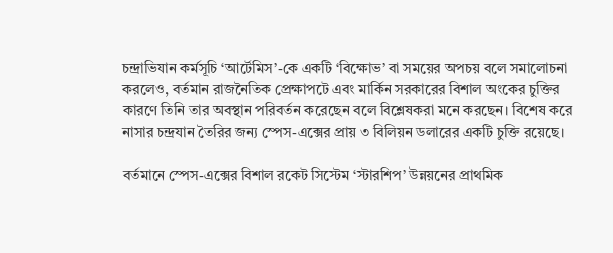চন্দ্রাভিযান কর্মসূচি ‘আর্টেমিস’-কে একটি ‘বিক্ষোভ’ বা সময়ের অপচয় বলে সমালোচনা করলেও, বর্তমান রাজনৈতিক প্রেক্ষাপটে এবং মার্কিন সরকারের বিশাল অংকের চুক্তির কারণে তিনি তার অবস্থান পরিবর্তন করেছেন বলে বিশ্লেষকরা মনে করছেন। বিশেষ করে নাসার চন্দ্রযান তৈরির জন্য স্পেস-এক্সের প্রায় ৩ বিলিয়ন ডলারের একটি চুক্তি রয়েছে।

বর্তমানে স্পেস-এক্সের বিশাল রকেট সিস্টেম ‘স্টারশিপ’ উন্নয়নের প্রাথমিক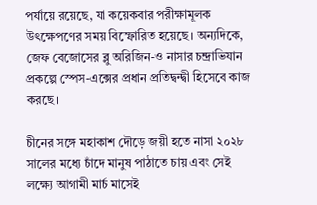পর্যায়ে রয়েছে, যা কয়েকবার পরীক্ষামূলক উৎক্ষেপণের সময় বিস্ফোরিত হয়েছে। অন্যদিকে, জেফ বেজোসের ব্লু অরিজিন-ও নাসার চন্দ্রাভিযান প্রকল্পে স্পেস-এক্সের প্রধান প্রতিদ্বন্দ্বী হিসেবে কাজ করছে।

চীনের সঙ্গে মহাকাশ দৌড়ে জয়ী হতে নাসা ২০২৮ সালের মধ্যে চাঁদে মানুষ পাঠাতে চায় এবং সেই লক্ষ্যে আগামী মার্চ মাসেই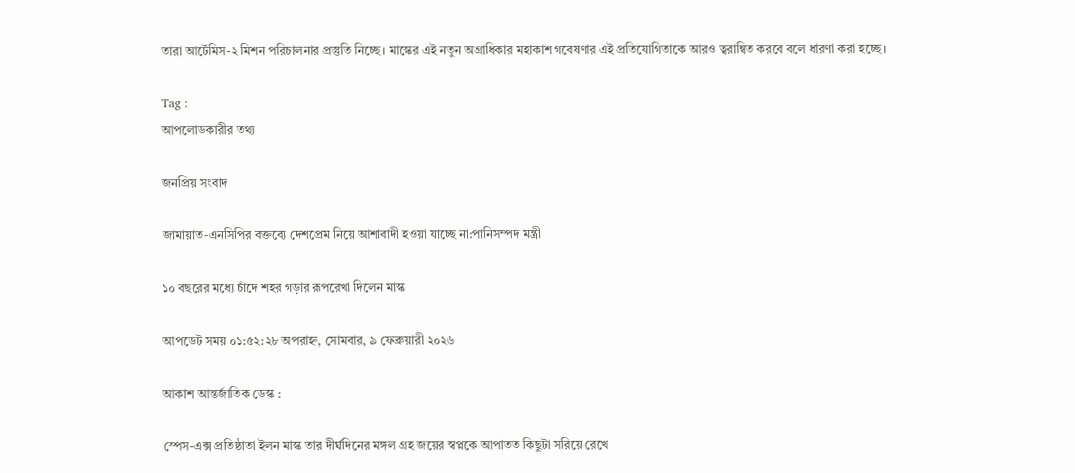তারা আর্টেমিস-২ মিশন পরিচালনার প্রস্তুতি নিচ্ছে। মাস্কের এই নতুন অগ্রাধিকার মহাকাশ গবেষণার এই প্রতিযোগিতাকে আরও ত্বরান্বিত করবে বলে ধারণা করা হচ্ছে।

Tag :
আপলোডকারীর তথ্য

জনপ্রিয় সংবাদ

জামায়াত-এনসিপির বক্তব্যে দেশপ্রেম নিয়ে আশাবাদী হওয়া যাচ্ছে না:পানিসম্পদ মন্ত্রী

১০ বছরের মধ্যে চাঁদে শহর গড়ার রূপরেখা দিলেন মাস্ক

আপডেট সময় ০১:৫২:২৮ অপরাহ্ন, সোমবার, ৯ ফেব্রুয়ারী ২০২৬

আকাশ আন্তর্জাতিক ডেস্ক :

স্পেস-এক্স প্রতিষ্ঠাতা ইলন মাস্ক তার দীর্ঘদিনের মঙ্গল গ্রহ জয়ের স্বপ্নকে আপাতত কিছুটা সরিয়ে রেখে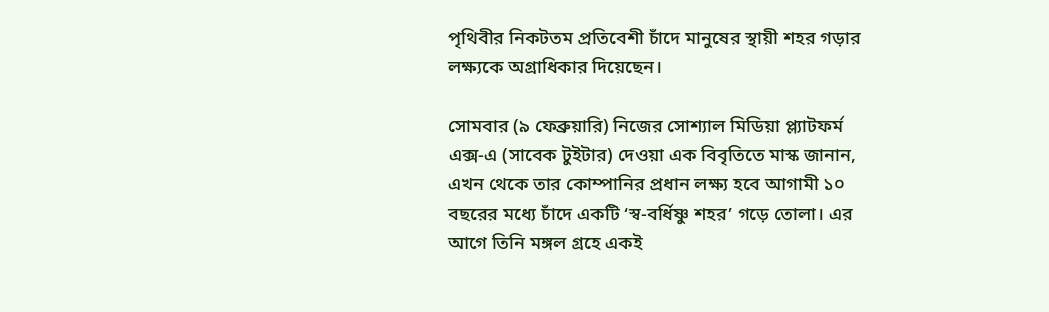পৃথিবীর নিকটতম প্রতিবেশী চাঁদে মানুষের স্থায়ী শহর গড়ার লক্ষ্যকে অগ্রাধিকার দিয়েছেন।

সোমবার (৯ ফেব্রুয়ারি) নিজের সোশ্যাল মিডিয়া প্ল্যাটফর্ম এক্স-এ (সাবেক টুইটার) দেওয়া এক বিবৃতিতে মাস্ক জানান, এখন থেকে তার কোম্পানির প্রধান লক্ষ্য হবে আগামী ১০ বছরের মধ্যে চাঁদে একটি ‘স্ব-বর্ধিষ্ণু শহর’ গড়ে তোলা। এর আগে তিনি মঙ্গল গ্রহে একই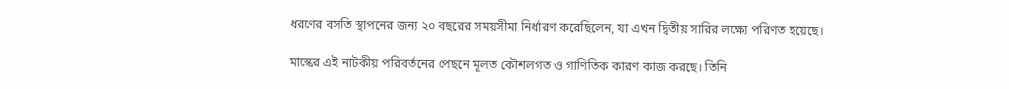ধরণের বসতি স্থাপনের জন্য ২০ বছরের সময়সীমা নির্ধারণ করেছিলেন, যা এখন দ্বিতীয় সারির লক্ষ্যে পরিণত হয়েছে।

মাস্কের এই নাটকীয় পরিবর্তনের পেছনে মূলত কৌশলগত ও গাণিতিক কারণ কাজ করছে। তিনি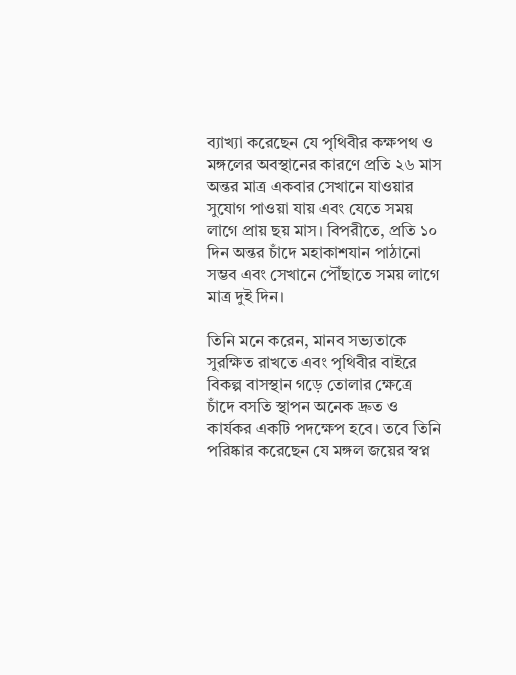ব্যাখ্যা করেছেন যে পৃথিবীর কক্ষপথ ও মঙ্গলের অবস্থানের কারণে প্রতি ২৬ মাস অন্তর মাত্র একবার সেখানে যাওয়ার সুযোগ পাওয়া যায় এবং যেতে সময় লাগে প্রায় ছয় মাস। বিপরীতে, প্রতি ১০ দিন অন্তর চাঁদে মহাকাশযান পাঠানো সম্ভব এবং সেখানে পৌঁছাতে সময় লাগে মাত্র দুই দিন।

তিনি মনে করেন, মানব সভ্যতাকে সুরক্ষিত রাখতে এবং পৃথিবীর বাইরে বিকল্প বাসস্থান গড়ে তোলার ক্ষেত্রে চাঁদে বসতি স্থাপন অনেক দ্রুত ও কার্যকর একটি পদক্ষেপ হবে। তবে তিনি পরিষ্কার করেছেন যে মঙ্গল জয়ের স্বপ্ন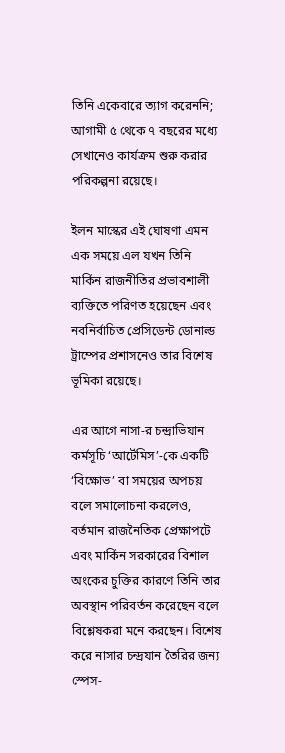তিনি একেবারে ত্যাগ করেননি; আগামী ৫ থেকে ৭ বছরের মধ্যে সেখানেও কার্যক্রম শুরু করার পরিকল্পনা রয়েছে।

ইলন মাস্কের এই ঘোষণা এমন এক সময়ে এল যখন তিনি মার্কিন রাজনীতির প্রভাবশালী ব্যক্তিতে পরিণত হয়েছেন এবং নবনির্বাচিত প্রেসিডেন্ট ডোনাল্ড ট্রাম্পের প্রশাসনেও তার বিশেষ ভূমিকা রয়েছে।

এর আগে নাসা-র চন্দ্রাভিযান কর্মসূচি ‘আর্টেমিস’-কে একটি ‘বিক্ষোভ’ বা সময়ের অপচয় বলে সমালোচনা করলেও, বর্তমান রাজনৈতিক প্রেক্ষাপটে এবং মার্কিন সরকারের বিশাল অংকের চুক্তির কারণে তিনি তার অবস্থান পরিবর্তন করেছেন বলে বিশ্লেষকরা মনে করছেন। বিশেষ করে নাসার চন্দ্রযান তৈরির জন্য স্পেস-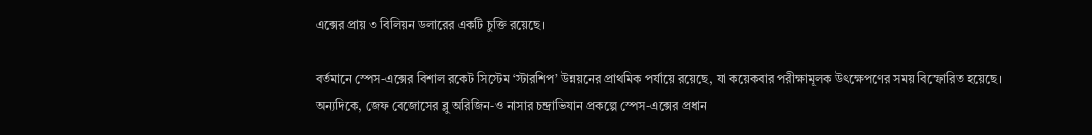এক্সের প্রায় ৩ বিলিয়ন ডলারের একটি চুক্তি রয়েছে।

বর্তমানে স্পেস-এক্সের বিশাল রকেট সিস্টেম ‘স্টারশিপ’ উন্নয়নের প্রাথমিক পর্যায়ে রয়েছে, যা কয়েকবার পরীক্ষামূলক উৎক্ষেপণের সময় বিস্ফোরিত হয়েছে। অন্যদিকে, জেফ বেজোসের ব্লু অরিজিন-ও নাসার চন্দ্রাভিযান প্রকল্পে স্পেস-এক্সের প্রধান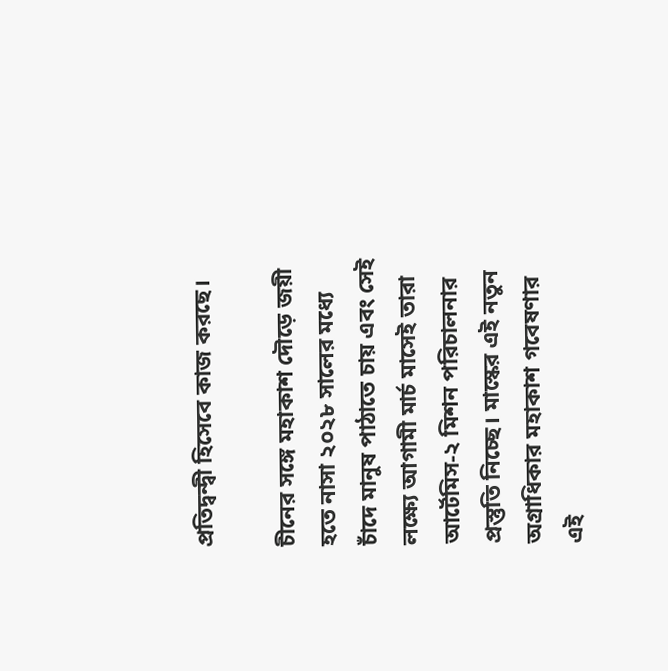প্রতিদ্বন্দ্বী হিসেবে কাজ করছে।

চীনের সঙ্গে মহাকাশ দৌড়ে জয়ী হতে নাসা ২০২৮ সালের মধ্যে চাঁদে মানুষ পাঠাতে চায় এবং সেই লক্ষ্যে আগামী মার্চ মাসেই তারা আর্টেমিস-২ মিশন পরিচালনার প্রস্তুতি নিচ্ছে। মাস্কের এই নতুন অগ্রাধিকার মহাকাশ গবেষণার এই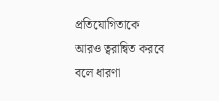প্রতিযোগিতাকে আরও ত্বরান্বিত করবে বলে ধারণা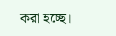করা হচ্ছে।